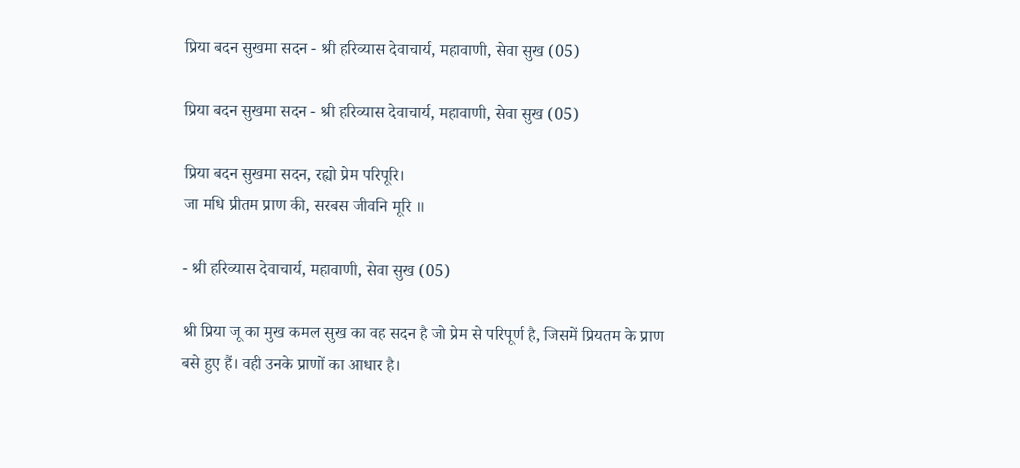प्रिया बदन सुखमा सदन - श्री हरिव्यास देवाचार्य, महावाणी, सेवा सुख (05)

प्रिया बदन सुखमा सदन - श्री हरिव्यास देवाचार्य, महावाणी, सेवा सुख (05)

प्रिया बदन सुखमा सदन, रह्यो प्रेम परिपूरि।
जा मधि प्रीतम प्राण की, सरबस जीवनि मूरि ॥

- श्री हरिव्यास देवाचार्य, महावाणी, सेवा सुख (05)

श्री प्रिया जू का मुख कमल सुख का वह सदन है जो प्रेम से परिपूर्ण है, जिसमें प्रियतम के प्राण बसे हुए हैं। वही उनके प्राणों का आधार है।